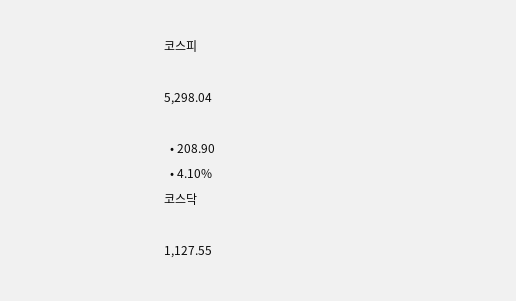코스피

5,298.04

  • 208.90
  • 4.10%
코스닥

1,127.55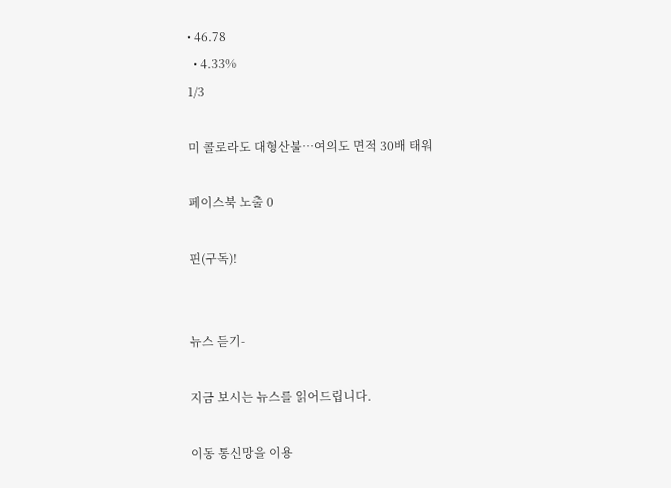• 46.78
  • 4.33%
1/3

미 콜로라도 대형산불…여의도 면적 30배 태워

페이스북 노출 0

핀(구독)!


뉴스 듣기-

지금 보시는 뉴스를 읽어드립니다.

이동 통신망을 이용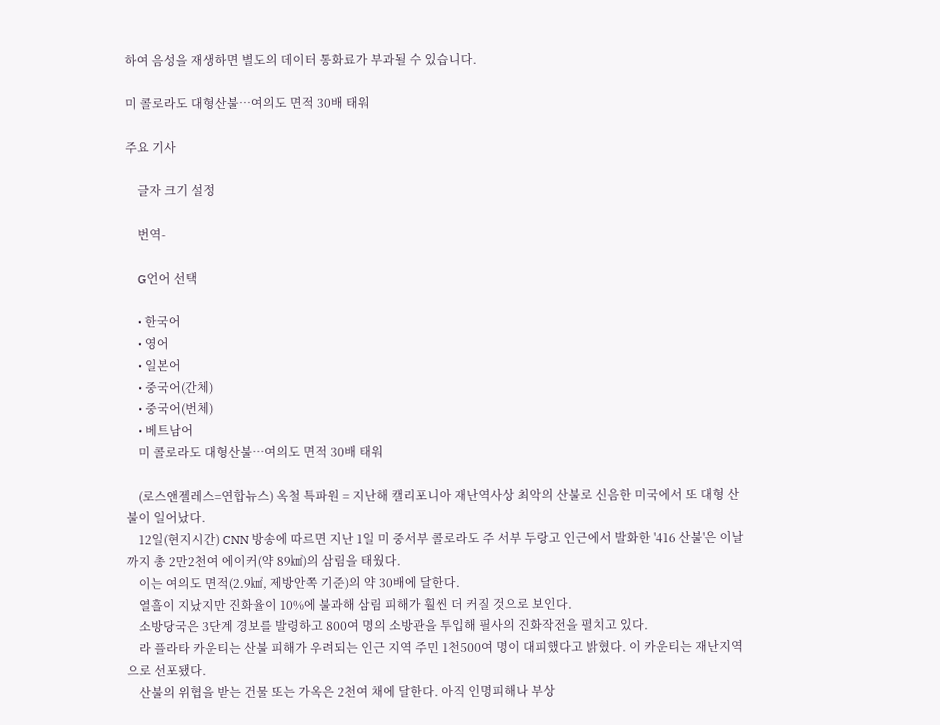하여 음성을 재생하면 별도의 데이터 통화료가 부과될 수 있습니다.

미 콜로라도 대형산불…여의도 면적 30배 태워

주요 기사

    글자 크기 설정

    번역-

    G언어 선택

    • 한국어
    • 영어
    • 일본어
    • 중국어(간체)
    • 중국어(번체)
    • 베트남어
    미 콜로라도 대형산불…여의도 면적 30배 태워

    (로스앤젤레스=연합뉴스) 옥철 특파원 = 지난해 캘리포니아 재난역사상 최악의 산불로 신음한 미국에서 또 대형 산불이 일어났다.
    12일(현지시간) CNN 방송에 따르면 지난 1일 미 중서부 콜로라도 주 서부 두랑고 인근에서 발화한 '416 산불'은 이날까지 총 2만2천여 에이커(약 89㎢)의 삼림을 태웠다.
    이는 여의도 면적(2.9㎢, 제방안쪽 기준)의 약 30배에 달한다.
    열흘이 지났지만 진화율이 10%에 불과해 삼림 피해가 훨씬 더 커질 것으로 보인다.
    소방당국은 3단계 경보를 발령하고 800여 명의 소방관을 투입해 필사의 진화작전을 펼치고 있다.
    라 플라타 카운티는 산불 피해가 우려되는 인근 지역 주민 1천500여 명이 대피했다고 밝혔다. 이 카운티는 재난지역으로 선포됐다.
    산불의 위협을 받는 건물 또는 가옥은 2천여 채에 달한다. 아직 인명피해나 부상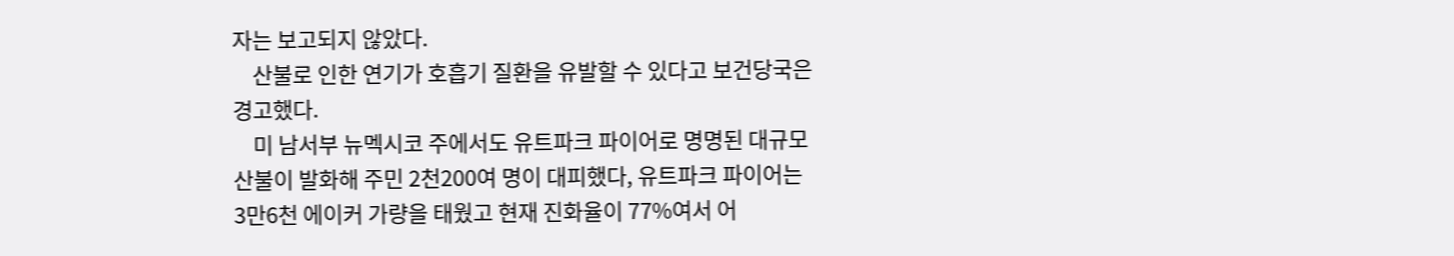자는 보고되지 않았다.
    산불로 인한 연기가 호흡기 질환을 유발할 수 있다고 보건당국은 경고했다.
    미 남서부 뉴멕시코 주에서도 유트파크 파이어로 명명된 대규모 산불이 발화해 주민 2천200여 명이 대피했다, 유트파크 파이어는 3만6천 에이커 가량을 태웠고 현재 진화율이 77%여서 어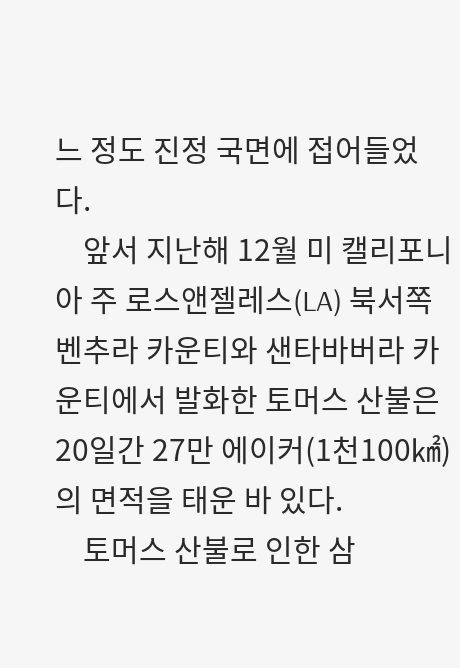느 정도 진정 국면에 접어들었다.
    앞서 지난해 12월 미 캘리포니아 주 로스앤젤레스(LA) 북서쪽 벤추라 카운티와 샌타바버라 카운티에서 발화한 토머스 산불은 20일간 27만 에이커(1천100㎢)의 면적을 태운 바 있다.
    토머스 산불로 인한 삼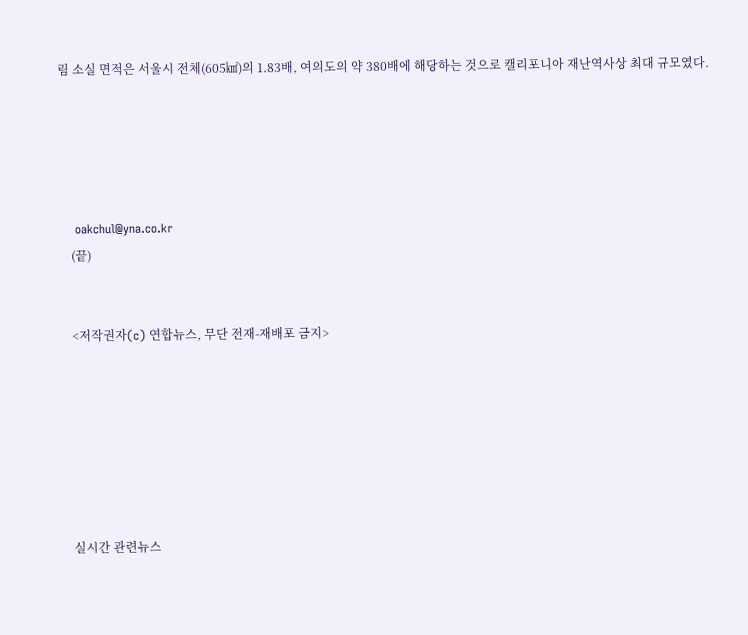림 소실 면적은 서울시 전체(605㎢)의 1.83배, 여의도의 약 380배에 해당하는 것으로 캘리포니아 재난역사상 최대 규모였다.





    oakchul@yna.co.kr
    (끝)


    <저작권자(c) 연합뉴스, 무단 전재-재배포 금지>







    실시간 관련뉴스